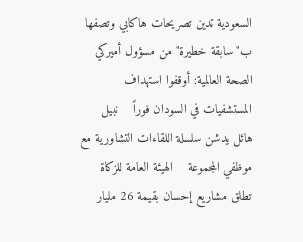السعودية تدين تصريحات هاكابي وتصفها ب"سابقة خطيرة" من مسؤول أميركي    الصحة العالمية: أوقفوا استهداف المستشفيات في السودان فوراً    نبيل هائل يدشن سلسلة اللقاءات التشاورية مع موظفي المجموعة    الهيئة العامة للزكاة تطلق مشاريع إحسان بقيمة 26 مليار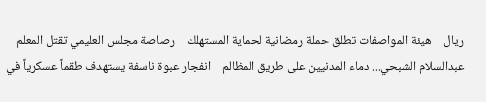ريال    هيئة المواصفات تطلق حملة رمضانية لحماية المستهلك    رصاصة مجلس العليمي تقتل المعلم عبدالسلام الشبحي... دماء المدنيين على طريق المظالم    انفجار عبوة ناسفة يستهدف طقماً عسكرياً في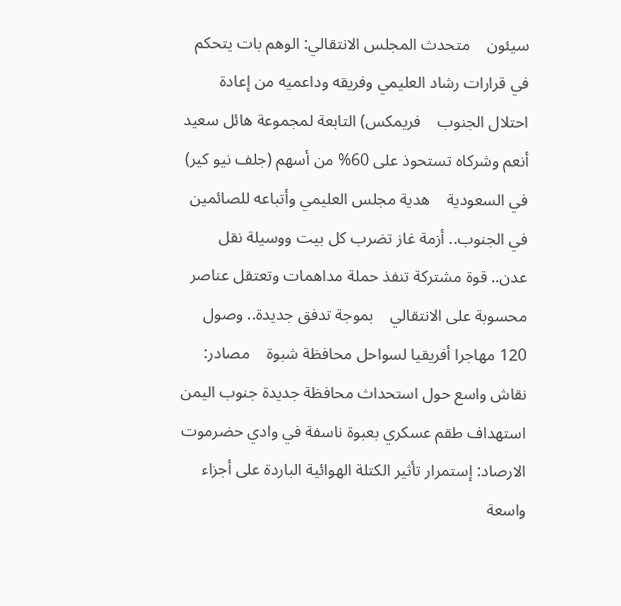سيئون    متحدث المجلس الانتقالي: الوهم بات يتحكم في قرارات رشاد العليمي وفريقه وداعميه من إعادة احتلال الجنوب    فريمكس) التابعة لمجموعة هائل سعيد أنعم وشركاه تستحوذ على 60% من أسهم (جلف نيو كير) في السعودية    هدية مجلس العليمي وأتباعه للصائمين في الجنوب.. أزمة غاز تضرب كل بيت ووسيلة نقل    عدن.. قوة مشتركة تنفذ حملة مداهمات وتعتقل عناصر محسوبة على الانتقالي    بموجة تدفق جديدة.. وصول 120 مهاجرا أفريقيا لسواحل محافظة شبوة    مصادر: نقاش واسع حول استحداث محافظة جديدة جنوب اليمن    استهداف طقم عسكري بعبوة ناسفة في وادي حضرموت    الارصاد: إستمرار تأثير الكتلة الهوائية الباردة على أجزاء واسعة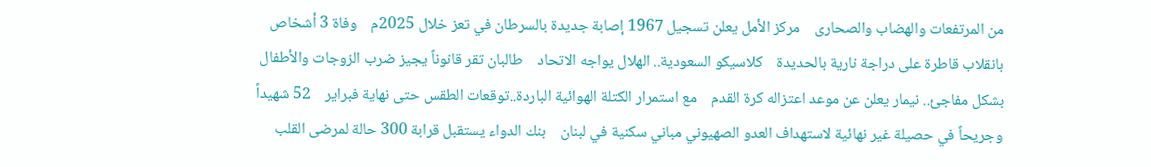من المرتفعات والهضاب والصحارى    مركز الأمل يعلن تسجيل 1967 إصابة جديدة بالسرطان في تعز خلال 2025م    وفاة 3 أشخاص بانقلاب قاطرة على دراجة نارية بالحديدة    كلاسيكو السعودية.. الهلال يواجه الاتحاد    طالبان تقر قانوناً يجيز ضرب الزوجات والأطفال    بشكل مفاجئ.. نيمار يعلن عن موعد اعتزاله كرة القدم    مع استمرار الكتلة الهوائية الباردة..توقعات الطقس حتى نهاية فبراير    52 شهيداً وجريحاً في حصيلة غير نهائية لاستهداف العدو الصهيوني مباني سكنية في لبنان    بنك الدواء يستقبل قرابة 300 حالة لمرضى القلب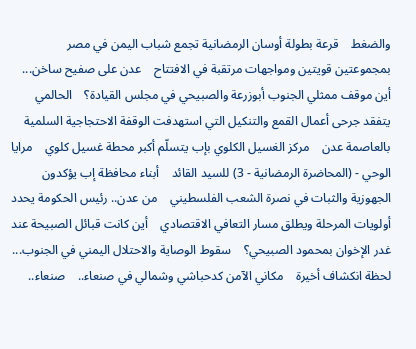والضغط    قرعة بطولة أوسان الرمضانية تجمع شباب اليمن في مصر بمجموعتين قويتين ومواجهات مرتقبة في الافتتاح    عدن على صفيح ساخن... أين موقف ممثلي الجنوب أبوزرعة والصبيحي في مجلس القيادة؟    الحالمي يتفقد جرحى أعمال القمع والتنكيل التي استهدفت الوقفة الاحتجاجية السلمية بالعاصمة عدن    مركز الغسيل الكلوي بإب يتسلّم أكبر محطة غسيل كلوي    مرايا الوحي - (المحاضرة الرمضانية - 3) للسيد القائد    أبناء محافظة إب يؤكدون الجهوزية والثبات في نصرة الشعب الفلسطيني    من عدن.. رئيس الحكومة يحدد أولويات المرحلة ويطلق مسار التعافي الاقتصادي    أين كانت قبائل الصبيحة عند غدر الإخوان بمحمود الصبيحي؟    سقوط الوصاية والاحتلال اليمني في الجنوب... لحظة انكشاف أخيرة    مكاني الآمن كدحباشي وشمالي في صنعاء..    صنعاء..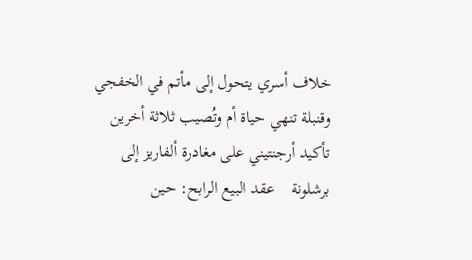خلاف أسري يتحول إلى مأتم في الخفجي وقنبلة تنهي حياة أم وتُصيب ثلاثة أخرين    تأكيد أرجنتيني على مغادرة ألفاريز إلى برشلونة    عقد البيع الرابح: حين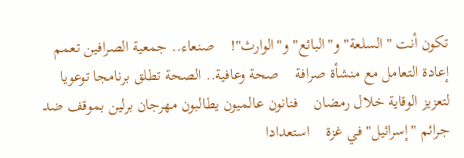تكون أنت "السلعة" و"البائع" و"الوارث"!    صنعاء.. جمعية الصرافين تعمم إعادة التعامل مع منشأة صرافة    صحة وعافية.. الصحة تطلق برنامجا توعويا لتعزيز الوقاية خلال رمضان    فنانون عالميون يطالبون مهرجان برلين بموقف ضد جرائم "إسرائيل" في غزة    استعدادا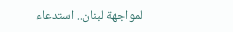لمواجهة لبنان.. استدعاء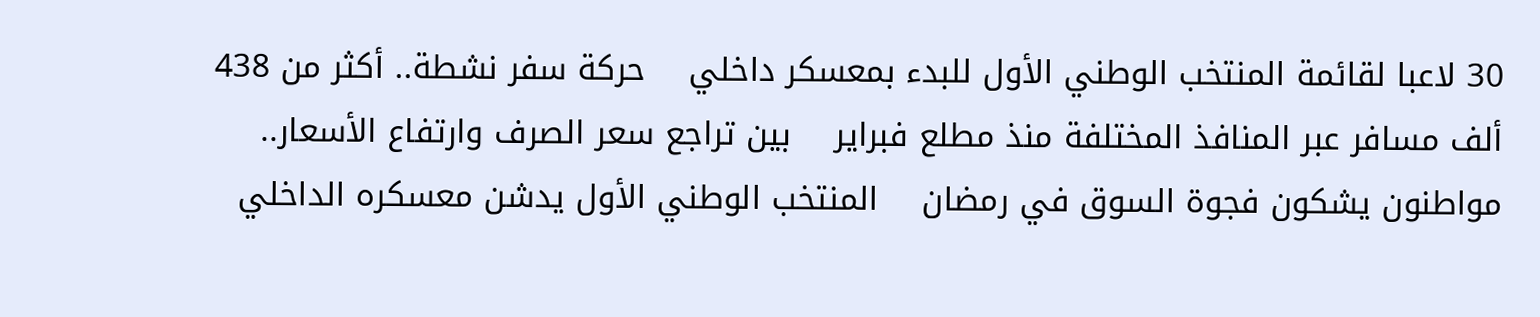30 لاعبا لقائمة المنتخب الوطني الأول للبدء بمعسكر داخلي    حركة سفر نشطة.. أكثر من 438 ألف مسافر عبر المنافذ المختلفة منذ مطلع فبراير    بين تراجع سعر الصرف وارتفاع الأسعار.. مواطنون يشكون فجوة السوق في رمضان    المنتخب الوطني الأول يدشن معسكره الداخلي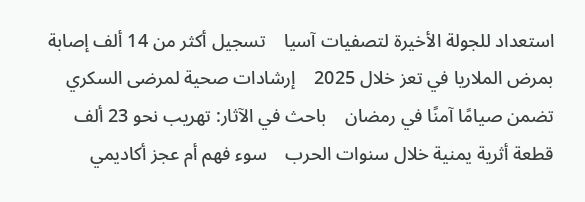استعداد للجولة الأخيرة لتصفيات آسيا    تسجيل أكثر من 14 ألف إصابة بمرض الملاريا في تعز خلال 2025    إرشادات صحية لمرضى السكري تضمن صيامًا آمنًا في رمضان    باحث في الآثار: تهريب نحو 23 ألف قطعة أثرية يمنية خلال سنوات الحرب    سوء فهم أم عجز أكاديمي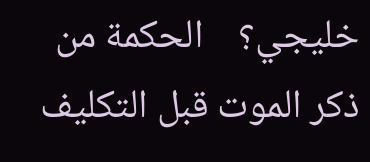خليجي؟    الحكمة من ذكر الموت قبل التكليف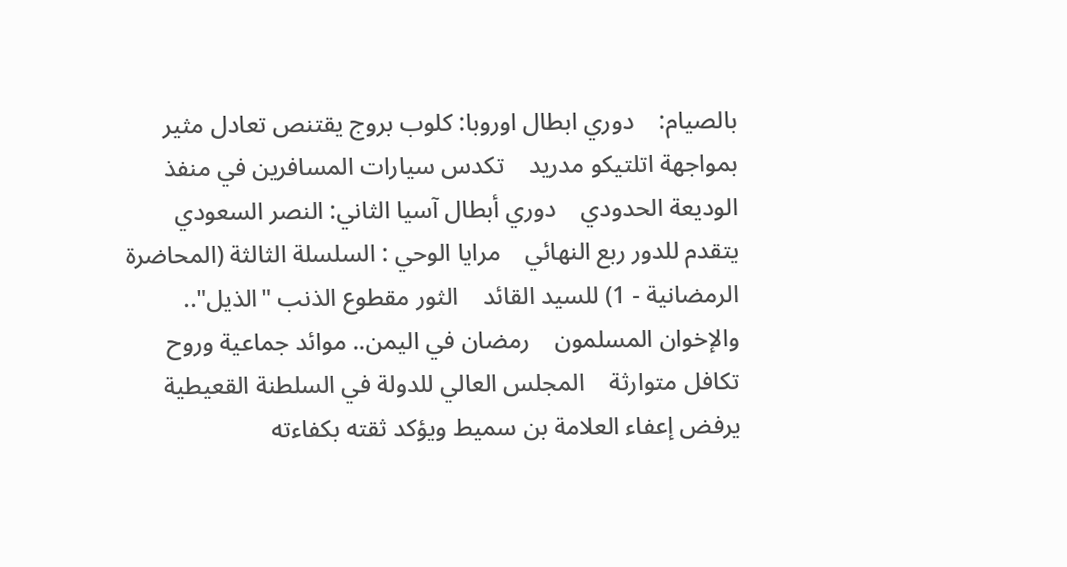بالصيام:    دوري ابطال اوروبا: كلوب بروج يقتنص تعادل مثير بمواجهة اتلتيكو مدريد    تكدس سيارات المسافرين في منفذ الوديعة الحدودي    دوري أبطال آسيا الثاني: النصر السعودي يتقدم للدور ربع النهائي    مرايا الوحي : السلسلة الثالثة (المحاضرة الرمضانية - 1) للسيد القائد    الثور مقطوع الذنب "الذيل".. والإخوان المسلمون    رمضان في اليمن.. موائد جماعية وروح تكافل متوارثة    المجلس العالي للدولة في السلطنة القعيطية يرفض إعفاء العلامة بن سميط ويؤكد ثقته بكفاءته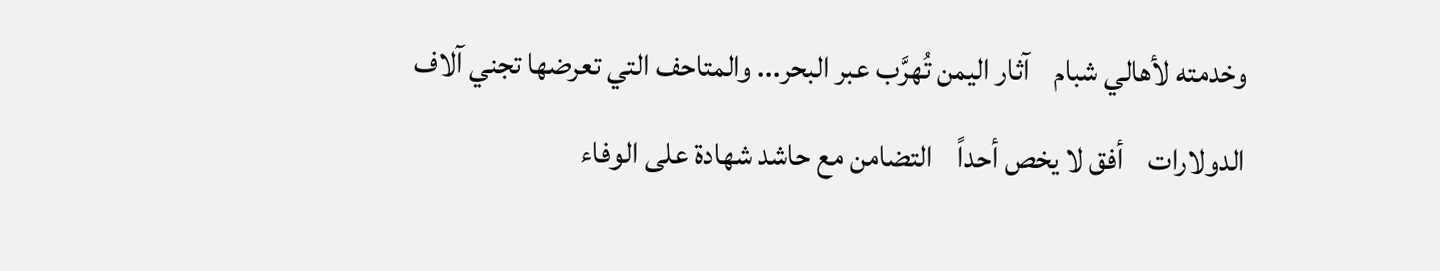وخدمته لأهالي شبام    آثار اليمن تُهرَّب عبر البحر... والمتاحف التي تعرضها تجني آلاف الدولارات    أفق لا يخص أحداً    التضامن مع حاشد شهادة على الوفاء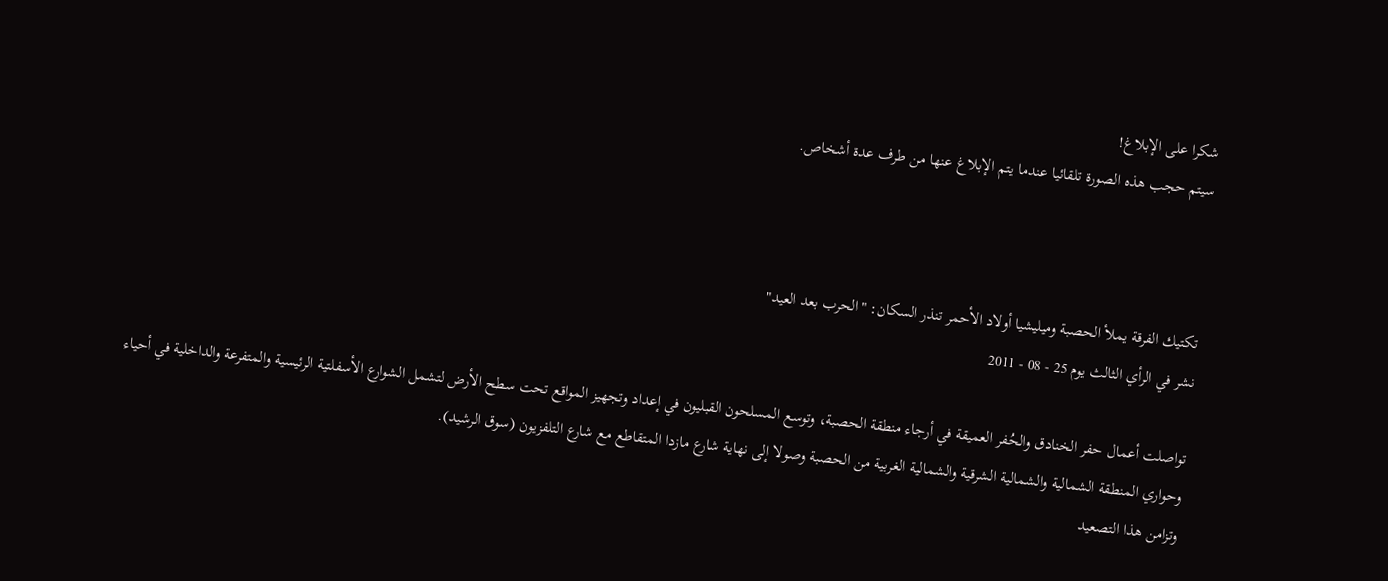شكرا على الإبلاغ!
سيتم حجب هذه الصورة تلقائيا عندما يتم الإبلاغ عنها من طرف عدة أشخاص.



تكتيك الفرقة يملأ الحصبة وميليشيا أولاد الأحمر تنذر السكان: "الحرب بعد العيد"
نشر في الرأي الثالث يوم 25 - 08 - 2011

تواصلت أعمال حفر الخنادق والحُفر العميقة في أرجاء منطقة الحصبة، وتوسع المسلحون القبليون في إعداد وتجهيز المواقع تحت سطح الأرض لتشمل الشوارع الأسفلتية الرئيسية والمتفرعة والداخلية في أحياء وحواري المنطقة الشمالية والشمالية الشرقية والشمالية الغربية من الحصبة وصولا إلى نهاية شارع مازدا المتقاطع مع شارع التلفزيون (سوق الرشيد).
وتزامن هذا التصعيد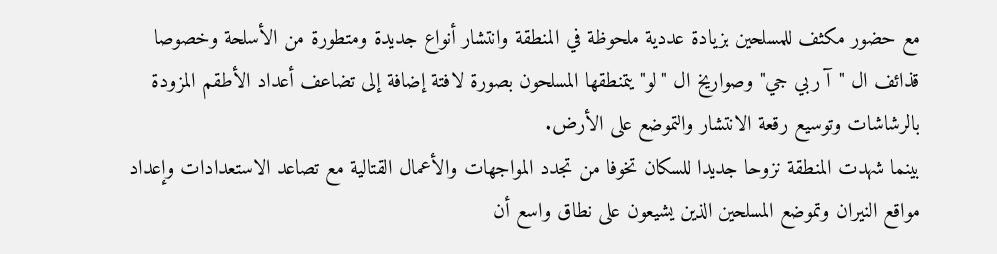مع حضور مكثف للمسلحين بزيادة عددية ملحوظة في المنطقة وانتشار أنواع جديدة ومتطورة من الأسلحة وخصوصا قذائف ال "آ ربي جي" وصواريخ ال "لو" يتمنطقها المسلحون بصورة لافتة إضافة إلى تضاعف أعداد الأطقم المزودة بالرشاشات وتوسيع رقعة الانتشار والتموضع على الأرض.
بينما شهدت المنطقة نزوحا جديدا للسكان تخوفا من تجدد المواجهات والأعمال القتالية مع تصاعد الاستعدادات وإعداد مواقع النيران وتموضع المسلحين الذين يشيعون على نطاق واسع أن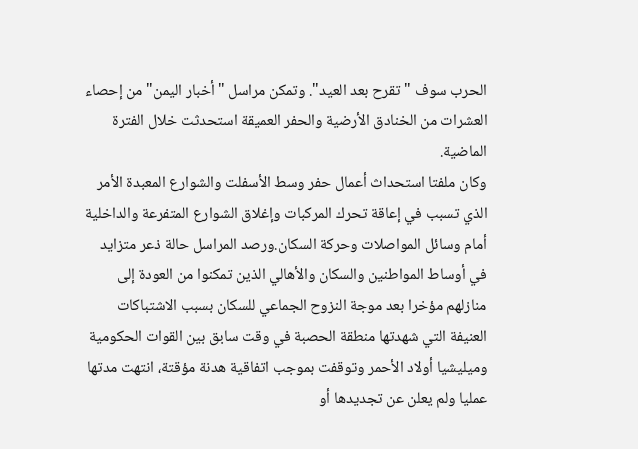الحرب سوف "تقرح بعد العيد". وتمكن مراسل "أخبار اليمن" من إحصاء العشرات من الخنادق الأرضية والحفر العميقة استحدثت خلال الفترة الماضية.
وكان ملفتا استحداث أعمال حفر وسط الأسفلت والشوارع المعبدة الأمر الذي تسبب في إعاقة تحرك المركبات وإغلاق الشوارع المتفرعة والداخلية أمام وسائل المواصلات وحركة السكان.ورصد المراسل حالة ذعر متزايد في أوساط المواطنين والسكان والأهالي الذين تمكنوا من العودة إلى منازلهم مؤخرا بعد موجة النزوح الجماعي للسكان بسبب الاشتباكات العنيفة التي شهدتها منطقة الحصبة في وقت سابق بين القوات الحكومية وميليشيا أولاد الأحمر وتوقفت بموجب اتفاقية هدنة مؤقتة، انتهت مدتها عمليا ولم يعلن عن تجديدها أو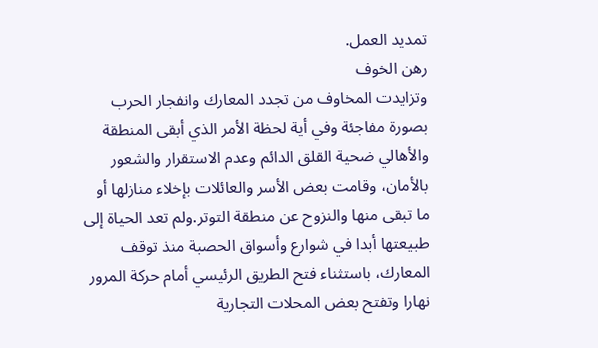تمديد العمل.
رهن الخوف
وتزايدت المخاوف من تجدد المعارك وانفجار الحرب بصورة مفاجئة وفي أية لحظة الأمر الذي أبقى المنطقة والأهالي ضحية القلق الدائم وعدم الاستقرار والشعور بالأمان، وقامت بعض الأسر والعائلات بإخلاء منازلها أو ما تبقى منها والنزوح عن منطقة التوتر.ولم تعد الحياة إلى طبيعتها أبدا في شوارع وأسواق الحصبة منذ توقف المعارك، باستثناء فتح الطريق الرئيسي أمام حركة المرور نهارا وتفتح بعض المحلات التجارية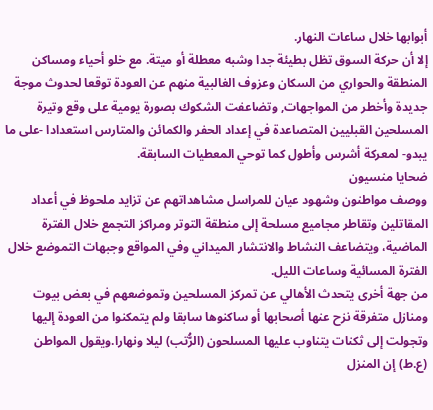أبوابها خلال ساعات النهار.
إلا أن حركة السوق تظل بطيئة جدا وشبه معطلة أو ميتة. مع خلو أحياء ومساكن المنطقة والحواري من السكان وعزوف الغالبية منهم عن العودة توقعا لحدوث موجة جديدة وأخطر من المواجهات, وتضاعفت الشكوك بصورة يومية على وقع وتيرة المسلحين القبليين المتصاعدة في إعداد الحفر والكمائن والمتارس استعدادا -على ما يبدو- لمعركة أشرس وأطول كما توحي المعطيات السابقة.
ضحايا منسيون
ووصف مواطنون وشهود عيان للمراسل مشاهداتهم عن تزايد ملحوظ في أعداد المقاتلين وتقاطر مجاميع مسلحة إلى منطقة التوتر ومراكز التجمع خلال الفترة الماضية، ويتضاعف النشاط والانتشار الميداني وفي المواقع وجبهات التموضع خلال الفترة المسائية وساعات الليل.
من جهة أخرى يتحدث الأهالي عن تمركز المسلحين وتموضعهم في بعض بيوت ومنازل متفرقة نزح عنها أصحابها أو ساكنوها سابقا ولم يتمكنوا من العودة إليها وتجولت إلى ثكنات يتناوب عليها المسلحون (الرُّتب) ليلا ونهارا.ويقول المواطن (ع.ط) إن المنزل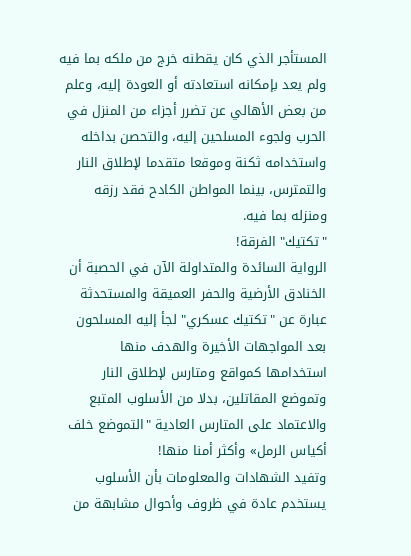المستأجر الذي كان يقطنه خرج من ملكه بما فيه ولم يعد بإمكانه استعادته أو العودة إليه، وعلم من بعض الأهالي عن تضرر أجزاء من المنزل في الحرب ولجوء المسلحين إليه، والتحصن بداخله واستخدامه ثكنة وموقعا متقدما لإطلاق النار والتمترس، بينما المواطن الكادح فقد رزقه ومنزله بما فيه.
"تكتيك" الفرقة!
الرواية السائدة والمتداولة الآن في الحصبة أن الخنادق الأرضية والحفر العميقة والمستحدثة عبارة عن "تكتيك عسكري" لجأ إليه المسلحون بعد المواجهات الأخيرة والهدف منها استخدامها كمواقع ومتارس لإطلاق النار وتموضع المقاتلين، بدلا من الأسلوب المتبع والاعتماد على المتارس العادية "التموضع خلف أكياس الرمل» وأكثر أمنا منها!
وتفيد الشهادات والمعلومات بأن الأسلوب يستخدم عادة في ظروف وأحوال مشابهة من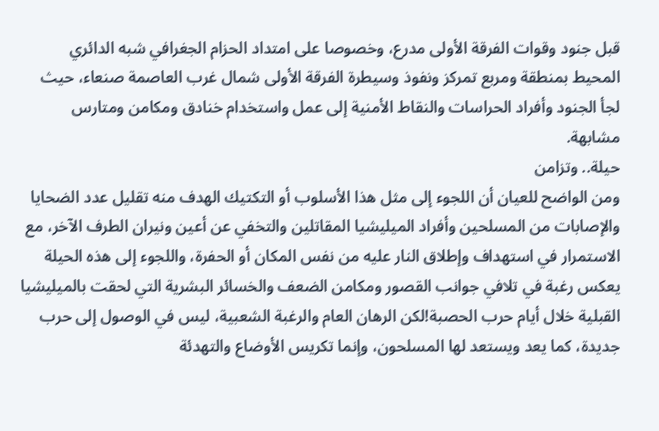قبل جنود وقوات الفرقة الأولى مدرع، وخصوصا على امتداد الحزام الجغرافي شبه الدائري المحيط بمنطقة ومربع تمركز ونفوذ وسيطرة الفرقة الأولى شمال غرب العاصمة صنعاء، حيث لجأ الجنود وأفراد الحراسات والنقاط الأمنية إلى عمل واستخدام خنادق ومكامن ومتارس مشابهة.
حيلة.. وتزامن
ومن الواضح للعيان أن اللجوء إلى مثل هذا الأسلوب أو التكتيك الهدف منه تقليل عدد الضحايا والإصابات من المسلحين وأفراد الميليشيا المقاتلين والتخفي عن أعين ونيران الطرف الآخر، مع الاستمرار في استهداف وإطلاق النار عليه من نفس المكان أو الحفرة، واللجوء إلى هذه الحيلة يعكس رغبة في تلافي جوانب القصور ومكامن الضعف والخسائر البشرية التي لحقت بالميليشيا القبلية خلال أيام حرب الحصبة!لكن الرهان العام والرغبة الشعبية، ليس في الوصول إلى حرب جديدة، كما يعد ويستعد لها المسلحون، وإنما تكريس الأوضاع والتهدئة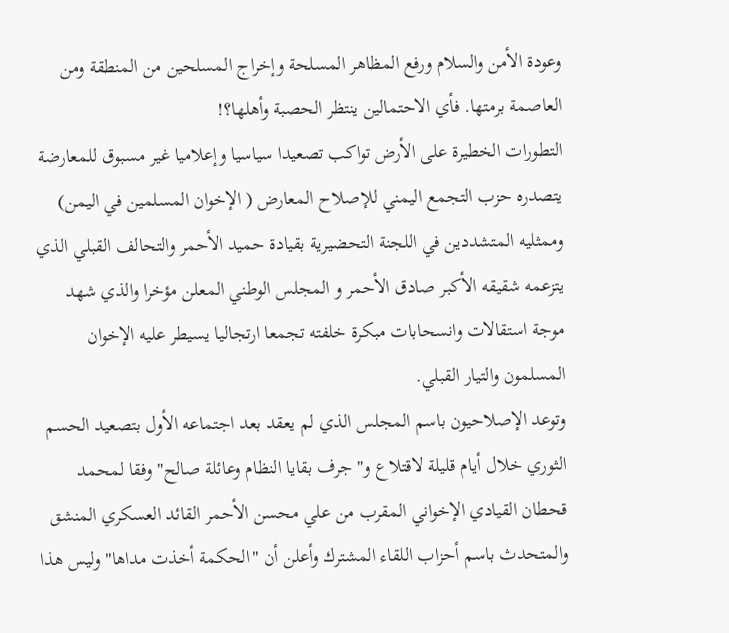وعودة الأمن والسلام ورفع المظاهر المسلحة وإخراج المسلحين من المنطقة ومن العاصمة برمتها. فأي الاحتمالين ينتظر الحصبة وأهلها؟!
التطورات الخطيرة على الأرض تواكب تصعيدا سياسيا وإعلاميا غير مسبوق للمعارضة يتصدره حزب التجمع اليمني للإصلاح المعارض ( الإخوان المسلمين في اليمن) وممثليه المتشددين في اللجنة التحضيرية بقيادة حميد الأحمر والتحالف القبلي الذي يتزعمه شقيقه الأكبر صادق الأحمر و المجلس الوطني المعلن مؤخرا والذي شهد موجة استقالات وانسحابات مبكرة خلفته تجمعا ارتجاليا يسيطر عليه الإخوان المسلمون والتيار القبلي.
وتوعد الإصلاحيون باسم المجلس الذي لم يعقد بعد اجتماعه الأول بتصعيد الحسم الثوري خلال أيام قليلة لاقتلاع و"جرف بقايا النظام وعائلة صالح" وفقا لمحمد قحطان القيادي الإخواني المقرب من علي محسن الأحمر القائد العسكري المنشق والمتحدث باسم أحزاب اللقاء المشترك وأعلن أن "الحكمة أخذت مداها" وليس هذا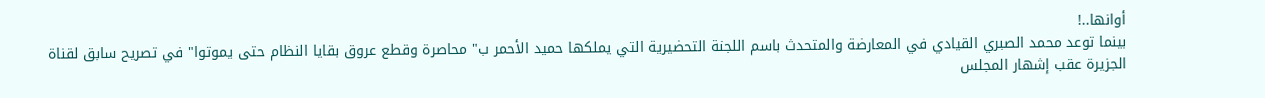أوانها..!
بينما توعد محمد الصبري القيادي في المعارضة والمتحدث باسم اللجنة التحضيرية التي يملكها حميد الأحمر ب" محاصرة وقطع عروق بقايا النظام حتى يموتوا" في تصريح سابق لقناة الجزيرة عقب إشهار المجلس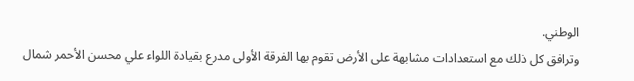الوطني.
وترافق كل ذلك مع استعدادات مشابهة على الأرض تقوم بها الفرقة الأولى مدرع بقيادة اللواء علي محسن الأحمر شمال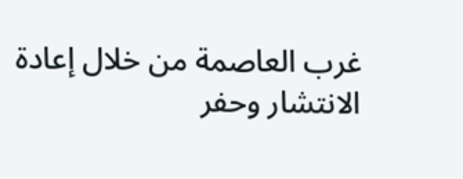غرب العاصمة من خلال إعادة الانتشار وحفر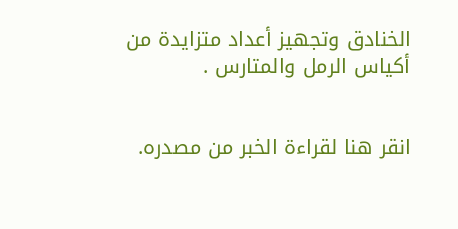الخنادق وتجهيز أعداد متزايدة من أكياس الرمل والمتارس .


انقر هنا لقراءة الخبر من مصدره.